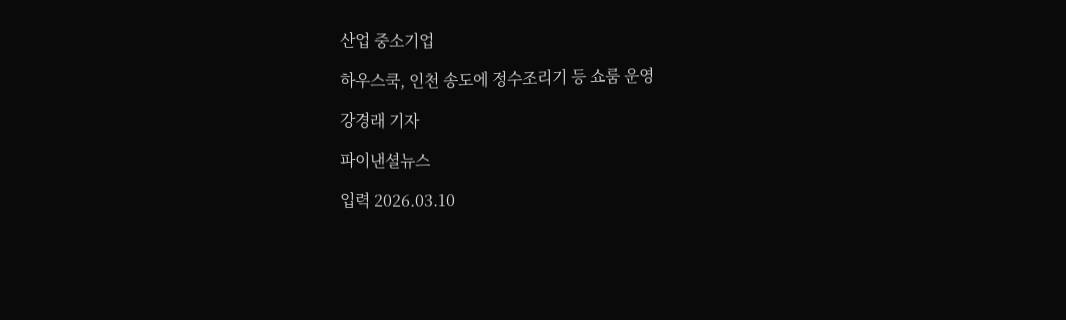산업 중소기업

하우스쿡, 인천 송도에 정수조리기 등 쇼룸 운영

강경래 기자

파이낸셜뉴스

입력 2026.03.10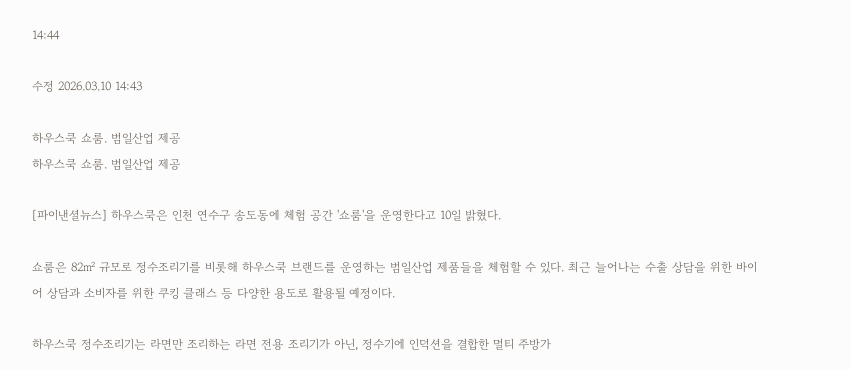14:44

수정 2026.03.10 14:43

하우스쿡 쇼룸. 범일산업 제공
하우스쿡 쇼룸. 범일산업 제공

[파이낸셜뉴스] 하우스쿡은 인천 연수구 송도동에 체험 공간 '쇼룸'을 운영한다고 10일 밝혔다.

쇼룸은 82㎡ 규모로 정수조리기를 비롯해 하우스쿡 브랜드를 운영하는 범일산업 제품들을 체험할 수 있다. 최근 늘어나는 수출 상담을 위한 바이어 상담과 소비자를 위한 쿠킹 클래스 등 다양한 용도로 활용될 예정이다.

하우스쿡 정수조리기는 라면만 조리하는 라면 전용 조리기가 아닌, 정수기에 인덕션을 결합한 멀티 주방가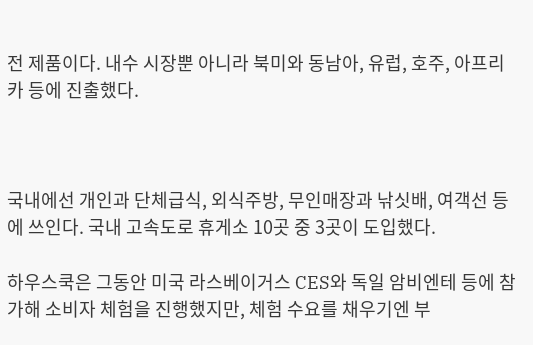전 제품이다. 내수 시장뿐 아니라 북미와 동남아, 유럽, 호주, 아프리카 등에 진출했다.



국내에선 개인과 단체급식, 외식주방, 무인매장과 낚싯배, 여객선 등에 쓰인다. 국내 고속도로 휴게소 10곳 중 3곳이 도입했다.

하우스쿡은 그동안 미국 라스베이거스 CES와 독일 암비엔테 등에 참가해 소비자 체험을 진행했지만, 체험 수요를 채우기엔 부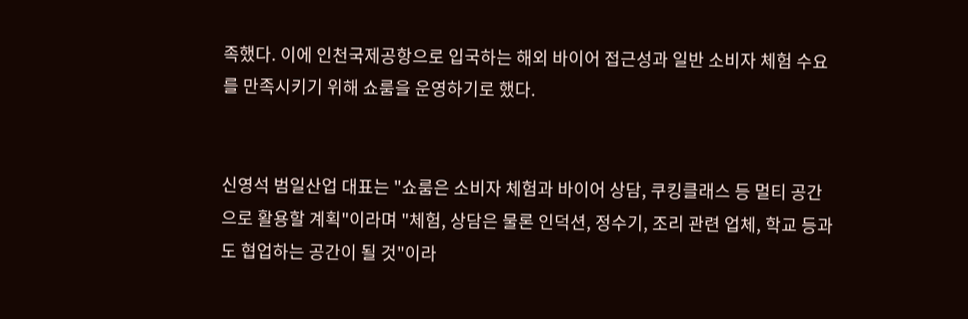족했다. 이에 인천국제공항으로 입국하는 해외 바이어 접근성과 일반 소비자 체험 수요를 만족시키기 위해 쇼룸을 운영하기로 했다.


신영석 범일산업 대표는 "쇼룸은 소비자 체험과 바이어 상담, 쿠킹클래스 등 멀티 공간으로 활용할 계획"이라며 "체험, 상담은 물론 인덕션, 정수기, 조리 관련 업체, 학교 등과도 협업하는 공간이 될 것"이라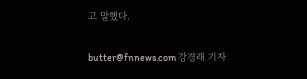고 말했다.

butter@fnnews.com 강경래 기자